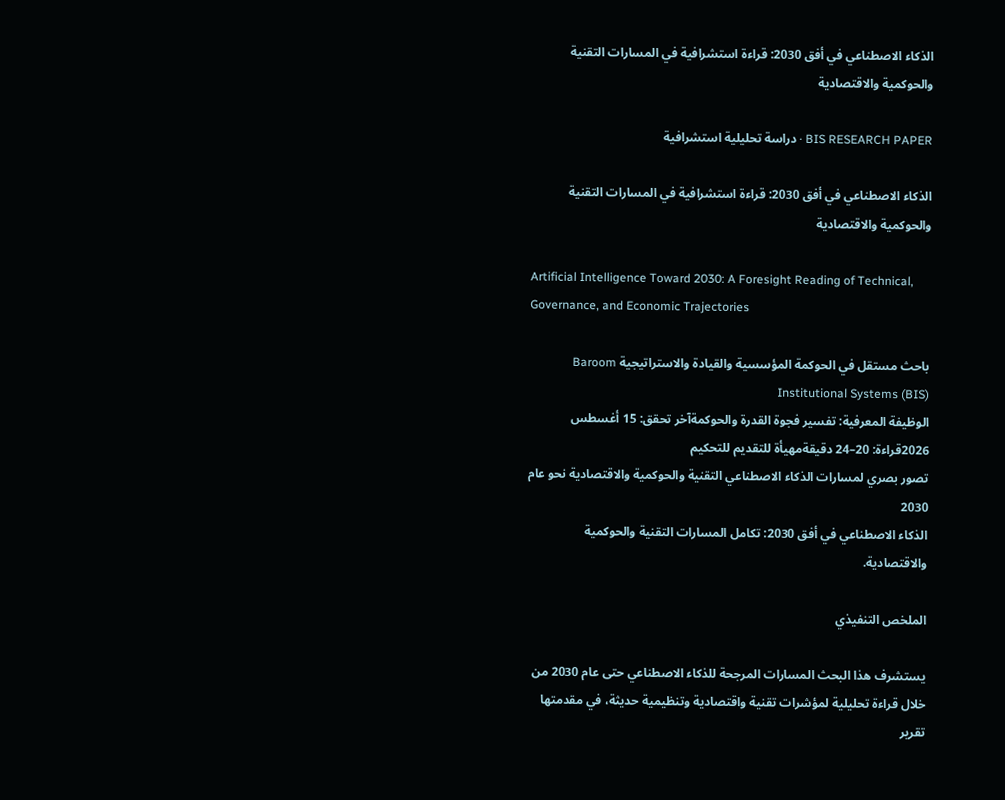الذكاء الاصطناعي في أفق 2030: قراءة استشرافية في المسارات التقنية والحوكمية والاقتصادية

BIS RESEARCH PAPER · دراسة تحليلية استشرافية

الذكاء الاصطناعي في أفق 2030: قراءة استشرافية في المسارات التقنية والحوكمية والاقتصادية

Artificial Intelligence Toward 2030: A Foresight Reading of Technical, Governance, and Economic Trajectories

باحث مستقل في الحوكمة المؤسسية والقيادة والاستراتيجية Baroom Institutional Systems (BIS)
الوظيفة المعرفية: تفسير فجوة القدرة والحوكمةآخر تحقق: 15 أغسطس 2026قراءة: 20–24 دقيقةمهيأة للتقديم للتحكيم
تصور بصري لمسارات الذكاء الاصطناعي التقنية والحوكمية والاقتصادية نحو عام 2030
الذكاء الاصطناعي في أفق 2030: تكامل المسارات التقنية والحوكمية والاقتصادية.

الملخص التنفيذي

يستشرف هذا البحث المسارات المرجحة للذكاء الاصطناعي حتى عام 2030 من خلال قراءة تحليلية لمؤشرات تقنية واقتصادية وتنظيمية حديثة، في مقدمتها تقرير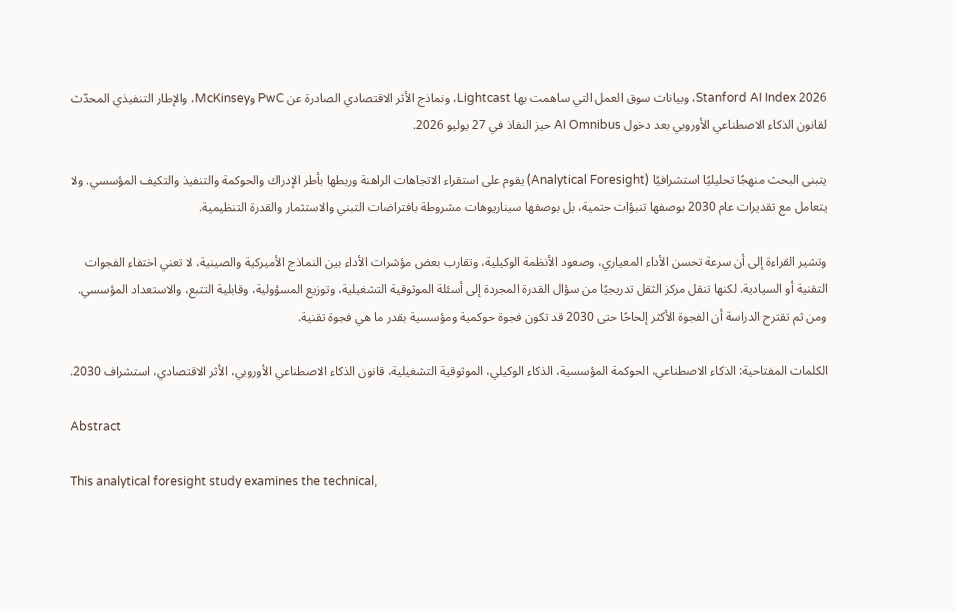Stanford AI Index 2026، وبيانات سوق العمل التي ساهمت بها Lightcast، ونماذج الأثر الاقتصادي الصادرة عن PwC وMcKinsey، والإطار التنفيذي المحدّث لقانون الذكاء الاصطناعي الأوروبي بعد دخول AI Omnibus حيز النفاذ في 27 يوليو 2026.

يتبنى البحث منهجًا تحليليًا استشرافيًا (Analytical Foresight) يقوم على استقراء الاتجاهات الراهنة وربطها بأطر الإدراك والحوكمة والتنفيذ والتكيف المؤسسي. ولا يتعامل مع تقديرات عام 2030 بوصفها تنبؤات حتمية، بل بوصفها سيناريوهات مشروطة بافتراضات التبني والاستثمار والقدرة التنظيمية.

وتشير القراءة إلى أن سرعة تحسن الأداء المعياري، وصعود الأنظمة الوكيلية، وتقارب بعض مؤشرات الأداء بين النماذج الأميركية والصينية، لا تعني اختفاء الفجوات التقنية أو السيادية. لكنها تنقل مركز الثقل تدريجيًا من سؤال القدرة المجردة إلى أسئلة الموثوقية التشغيلية، وتوزيع المسؤولية، وقابلية التتبع، والاستعداد المؤسسي. ومن ثم تقترح الدراسة أن الفجوة الأكثر إلحاحًا حتى 2030 قد تكون فجوة حوكمية ومؤسسية بقدر ما هي فجوة تقنية.

الكلمات المفتاحية: الذكاء الاصطناعي، الحوكمة المؤسسية، الذكاء الوكيلي، الموثوقية التشغيلية، قانون الذكاء الاصطناعي الأوروبي، الأثر الاقتصادي، استشراف 2030.

Abstract

This analytical foresight study examines the technical,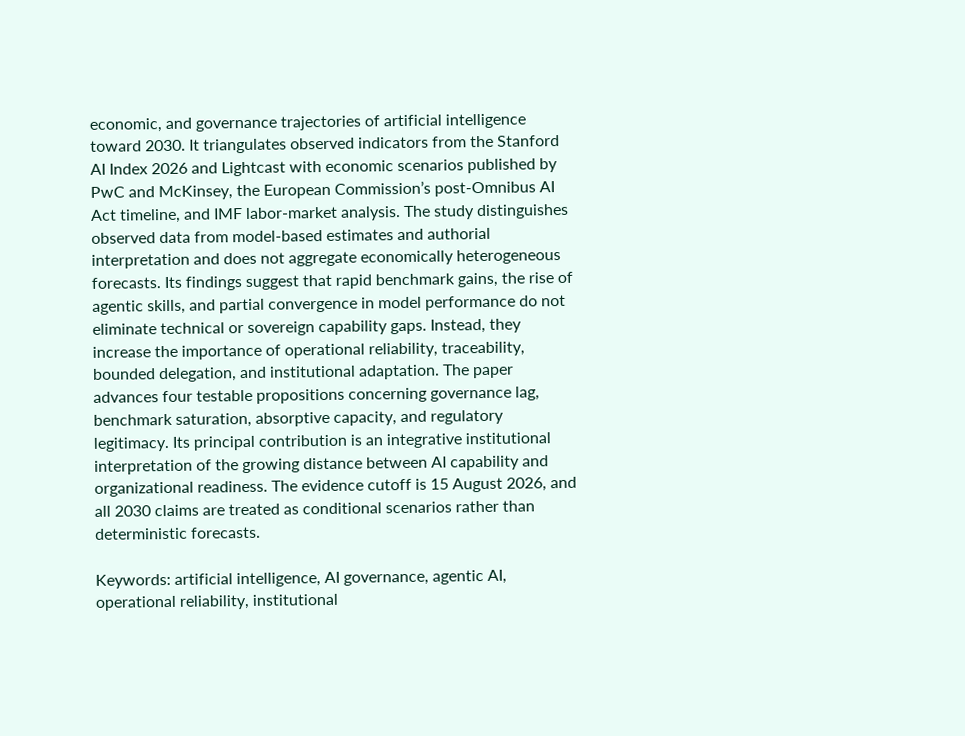economic, and governance trajectories of artificial intelligence toward 2030. It triangulates observed indicators from the Stanford AI Index 2026 and Lightcast with economic scenarios published by PwC and McKinsey, the European Commission’s post-Omnibus AI Act timeline, and IMF labor-market analysis. The study distinguishes observed data from model-based estimates and authorial interpretation and does not aggregate economically heterogeneous forecasts. Its findings suggest that rapid benchmark gains, the rise of agentic skills, and partial convergence in model performance do not eliminate technical or sovereign capability gaps. Instead, they increase the importance of operational reliability, traceability, bounded delegation, and institutional adaptation. The paper advances four testable propositions concerning governance lag, benchmark saturation, absorptive capacity, and regulatory legitimacy. Its principal contribution is an integrative institutional interpretation of the growing distance between AI capability and organizational readiness. The evidence cutoff is 15 August 2026, and all 2030 claims are treated as conditional scenarios rather than deterministic forecasts.

Keywords: artificial intelligence, AI governance, agentic AI, operational reliability, institutional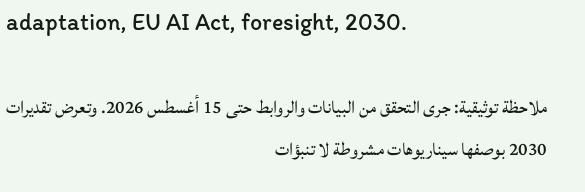adaptation, EU AI Act, foresight, 2030.

ملاحظة توثيقية: جرى التحقق من البيانات والروابط حتى 15 أغسطس 2026. وتعرض تقديرات 2030 بوصفها سيناريوهات مشروطة لا تنبؤات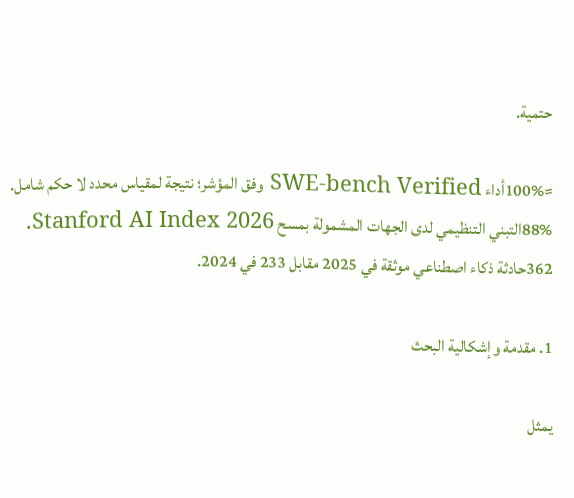حتمية.

≈100%أداء SWE-bench Verified وفق المؤشر؛ نتيجة لمقياس محدد لا حكم شامل.
88%التبني التنظيمي لدى الجهات المشمولة بمسح Stanford AI Index 2026.
362حادثة ذكاء اصطناعي موثقة في 2025 مقابل 233 في 2024.

1. مقدمة وإشكالية البحث

يمثل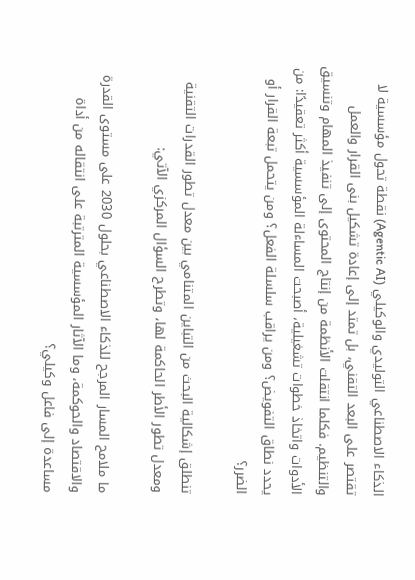الذكاء الاصطناعي التوليدي والوكيلي (Agentic AI) نقطة تحول مؤسسية لا تقتصر على البعد التقني، بل تمتد إلى إعادة تشكيل بنى القرار والعمل والتنظيم. فكلما انتقلت الأنظمة من إنتاج المحتوى إلى تنفيذ المهام وتنسيق الأدوات واتخاذ خطوات تشغيلية، أصبحت المساءلة المؤسسية أكثر تعقيدًا: من يحدد نطاق التفويض؟ ومن يراقب سلسلة الفعل؟ ومن يتحمل تبعة القرار أو الضرر؟

تنطلق إشكالية البحث من التباين المتنامي بين معدل تطور القدرات التقنية ومعدل تطور الأطر الحاكمة لها، وتطرح السؤال المركزي الآتي:

ما ملامح المسار المرجح للذكاء الاصطناعي بحلول 2030 على مستوى القدرة والاقتصاد والحوكمة، وما الآثار المؤسسية المترتبة على انتقاله من أداة مساعدة إلى فاعل وكيلي؟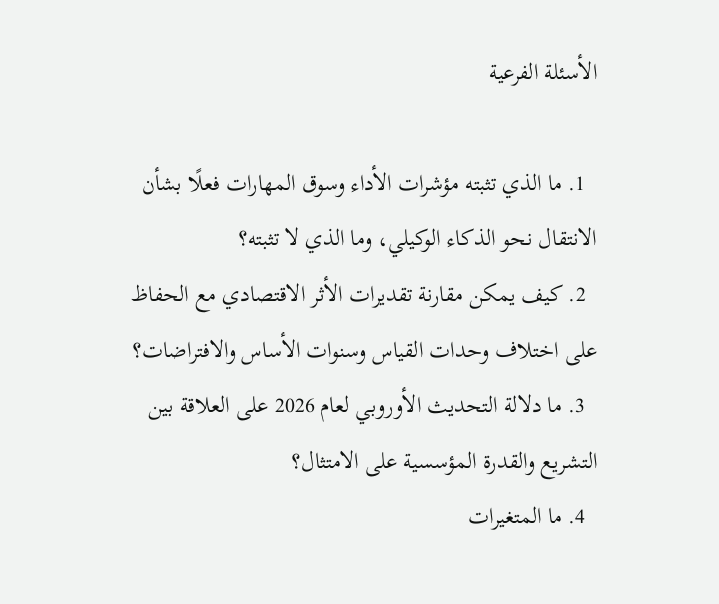الأسئلة الفرعية

  1. ما الذي تثبته مؤشرات الأداء وسوق المهارات فعلًا بشأن الانتقال نحو الذكاء الوكيلي، وما الذي لا تثبته؟
  2. كيف يمكن مقارنة تقديرات الأثر الاقتصادي مع الحفاظ على اختلاف وحدات القياس وسنوات الأساس والافتراضات؟
  3. ما دلالة التحديث الأوروبي لعام 2026 على العلاقة بين التشريع والقدرة المؤسسية على الامتثال؟
  4. ما المتغيرات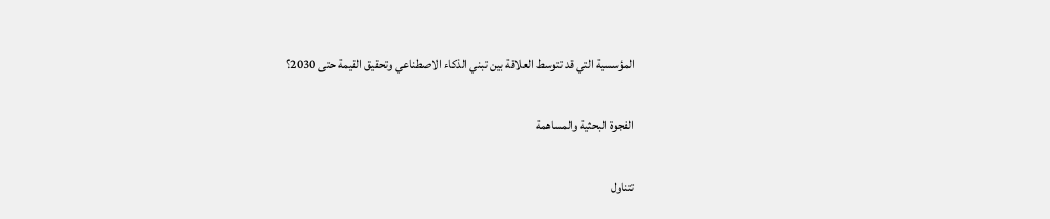المؤسسية التي قد تتوسط العلاقة بين تبني الذكاء الاصطناعي وتحقيق القيمة حتى 2030؟

الفجوة البحثية والمساهمة

تتناول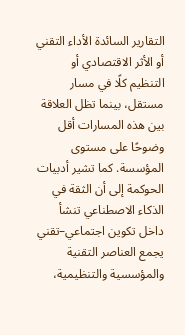التقارير السائدة الأداء التقني أو الأثر الاقتصادي أو التنظيم كلًا في مسار مستقل، بينما تظل العلاقة بين هذه المسارات أقل وضوحًا على مستوى المؤسسة. كما تشير أدبيات الحوكمة إلى أن الثقة في الذكاء الاصطناعي تنشأ داخل تكوين اجتماعي–تقني يجمع العناصر التقنية والمؤسسية والتنظيمية،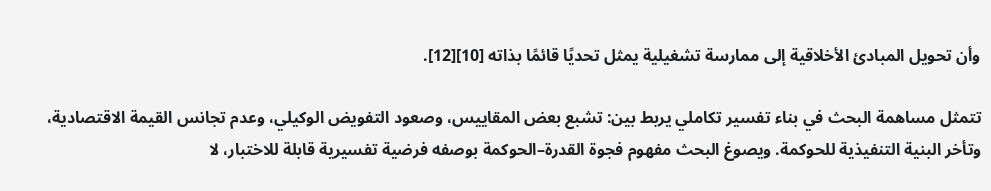وأن تحويل المبادئ الأخلاقية إلى ممارسة تشغيلية يمثل تحديًا قائمًا بذاته [10][12].

تتمثل مساهمة البحث في بناء تفسير تكاملي يربط بين: تشبع بعض المقاييس، وصعود التفويض الوكيلي، وعدم تجانس القيمة الاقتصادية، وتأخر البنية التنفيذية للحوكمة. ويصوغ البحث مفهوم فجوة القدرة–الحوكمة بوصفه فرضية تفسيرية قابلة للاختبار، لا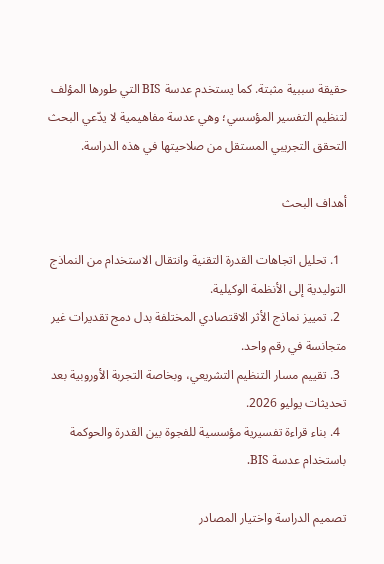حقيقة سببية مثبتة. كما يستخدم عدسة BIS التي طورها المؤلف لتنظيم التفسير المؤسسي؛ وهي عدسة مفاهيمية لا يدّعي البحث التحقق التجريبي المستقل من صلاحيتها في هذه الدراسة.

أهداف البحث

  1. تحليل اتجاهات القدرة التقنية وانتقال الاستخدام من النماذج التوليدية إلى الأنظمة الوكيلية.
  2. تمييز نماذج الأثر الاقتصادي المختلفة بدل دمج تقديرات غير متجانسة في رقم واحد.
  3. تقييم مسار التنظيم التشريعي، وبخاصة التجربة الأوروبية بعد تحديثات يوليو 2026.
  4. بناء قراءة تفسيرية مؤسسية للفجوة بين القدرة والحوكمة باستخدام عدسة BIS.

تصميم الدراسة واختيار المصادر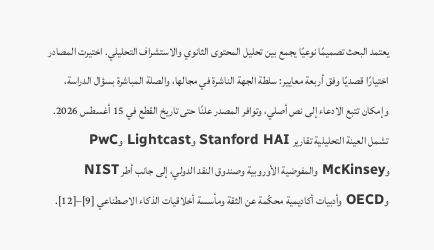يعتمد البحث تصميمًا نوعيًا يجمع بين تحليل المحتوى الثانوي والاستشراف التحليلي. اختيرت المصادر اختيارًا قصديًا وفق أربعة معايير: سلطة الجهة الناشرة في مجالها، والصلة المباشرة بسؤال الدراسة، وإمكان تتبع الادعاء إلى نص أصلي، وتوافر المصدر علنًا حتى تاريخ القطع في 15 أغسطس 2026. تشمل العينة التحليلية تقارير Stanford HAI وLightcast وPwC وMcKinsey والمفوضية الأوروبية وصندوق النقد الدولي، إلى جانب أطر NIST وOECD وأدبيات أكاديمية محكّمة عن الثقة ومأسسة أخلاقيات الذكاء الاصطناعي [9]–[12].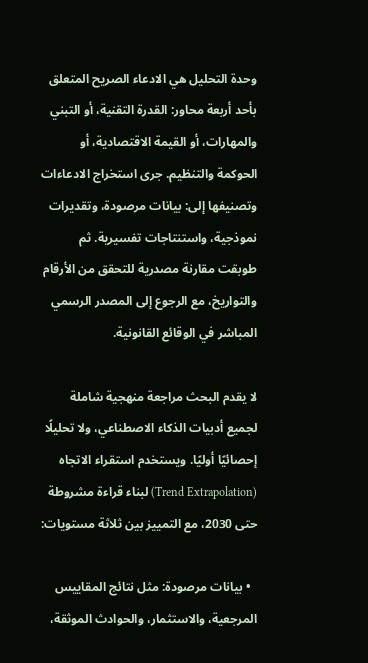وحدة التحليل هي الادعاء الصريح المتعلق بأحد أربعة محاور: القدرة التقنية، أو التبني والمهارات، أو القيمة الاقتصادية، أو الحوكمة والتنظيم. جرى استخراج الادعاءات وتصنيفها إلى: بيانات مرصودة، وتقديرات نموذجية، واستنتاجات تفسيرية. ثم طوبقت مقارنة مصدرية للتحقق من الأرقام والتواريخ، مع الرجوع إلى المصدر الرسمي المباشر في الوقائع القانونية.

لا يقدم البحث مراجعة منهجية شاملة لجميع أدبيات الذكاء الاصطناعي، ولا تحليلًا إحصائيًا أوليًا. ويستخدم استقراء الاتجاه (Trend Extrapolation) لبناء قراءة مشروطة حتى 2030، مع التمييز بين ثلاثة مستويات:

  • بيانات مرصودة: مثل نتائج المقاييس المرجعية، والاستثمار، والحوادث الموثقة،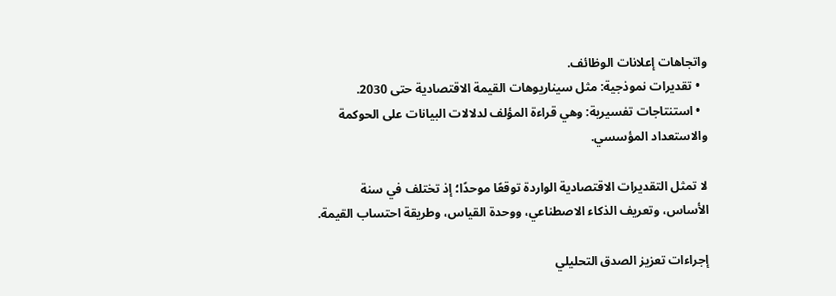واتجاهات إعلانات الوظائف.
  • تقديرات نموذجية: مثل سيناريوهات القيمة الاقتصادية حتى 2030.
  • استنتاجات تفسيرية: وهي قراءة المؤلف لدلالات البيانات على الحوكمة والاستعداد المؤسسي.

لا تمثل التقديرات الاقتصادية الواردة توقعًا موحدًا؛ إذ تختلف في سنة الأساس، وتعريف الذكاء الاصطناعي، ووحدة القياس، وطريقة احتساب القيمة.

إجراءات تعزيز الصدق التحليلي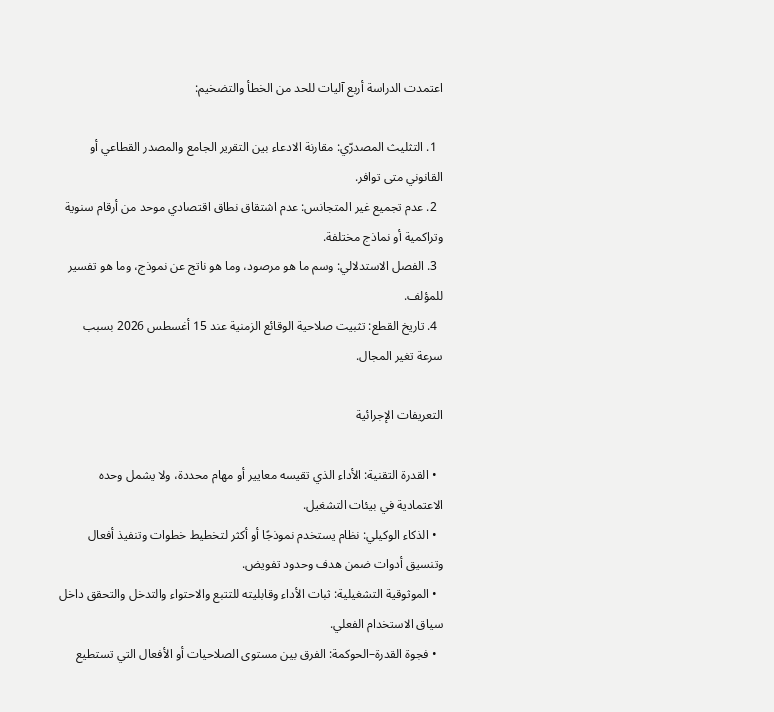اعتمدت الدراسة أربع آليات للحد من الخطأ والتضخيم:

  1. التثليث المصدرّي: مقارنة الادعاء بين التقرير الجامع والمصدر القطاعي أو القانوني متى توافر.
  2. عدم تجميع غير المتجانس: عدم اشتقاق نطاق اقتصادي موحد من أرقام سنوية وتراكمية أو نماذج مختلفة.
  3. الفصل الاستدلالي: وسم ما هو مرصود، وما هو ناتج عن نموذج، وما هو تفسير للمؤلف.
  4. تاريخ القطع: تثبيت صلاحية الوقائع الزمنية عند 15 أغسطس 2026 بسبب سرعة تغير المجال.

التعريفات الإجرائية

  • القدرة التقنية: الأداء الذي تقيسه معايير أو مهام محددة، ولا يشمل وحده الاعتمادية في بيئات التشغيل.
  • الذكاء الوكيلي: نظام يستخدم نموذجًا أو أكثر لتخطيط خطوات وتنفيذ أفعال وتنسيق أدوات ضمن هدف وحدود تفويض.
  • الموثوقية التشغيلية: ثبات الأداء وقابليته للتتبع والاحتواء والتدخل والتحقق داخل سياق الاستخدام الفعلي.
  • فجوة القدرة–الحوكمة: الفرق بين مستوى الصلاحيات أو الأفعال التي تستطيع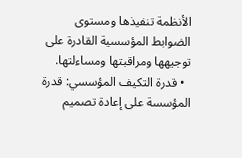الأنظمة تنفيذها ومستوى الضوابط المؤسسية القادرة على توجيهها ومراقبتها ومساءلتها.
  • قدرة التكيف المؤسسي: قدرة المؤسسة على إعادة تصميم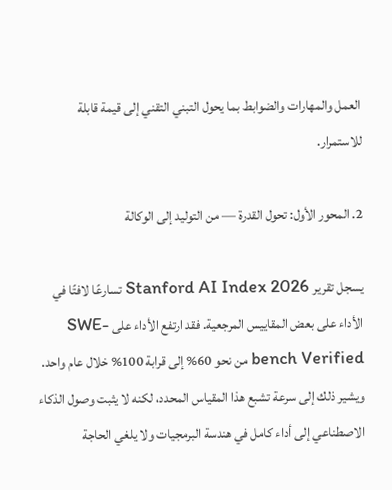العمل والمهارات والضوابط بما يحول التبني التقني إلى قيمة قابلة للاستمرار.

2. المحور الأول: تحول القدرة — من التوليد إلى الوكالة

يسجل تقرير Stanford AI Index 2026 تسارعًا لافتًا في الأداء على بعض المقاييس المرجعية. فقد ارتفع الأداء على SWE-bench Verified من نحو 60% إلى قرابة 100% خلال عام واحد. ويشير ذلك إلى سرعة تشبع هذا المقياس المحدد، لكنه لا يثبت وصول الذكاء الاصطناعي إلى أداء كامل في هندسة البرمجيات ولا يلغي الحاجة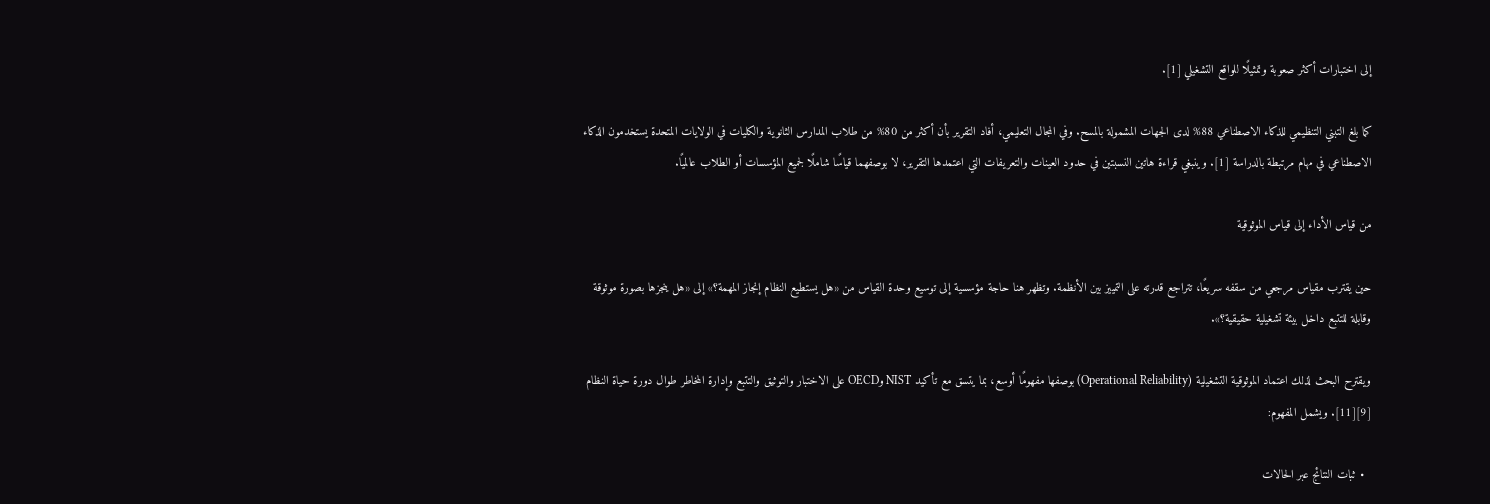إلى اختبارات أكثر صعوبة وتمثيلًا للواقع التشغيلي [1].

كما بلغ التبني التنظيمي للذكاء الاصطناعي 88% لدى الجهات المشمولة بالمسح. وفي المجال التعليمي، أفاد التقرير بأن أكثر من 80% من طلاب المدارس الثانوية والكليات في الولايات المتحدة يستخدمون الذكاء الاصطناعي في مهام مرتبطة بالدراسة [1]. وينبغي قراءة هاتين النسبتين في حدود العينات والتعريفات التي اعتمدها التقرير، لا بوصفهما قياسًا شاملًا لجميع المؤسسات أو الطلاب عالميًا.

من قياس الأداء إلى قياس الموثوقية

حين يقترب مقياس مرجعي من سقفه سريعًا، تتراجع قدرته على التمييز بين الأنظمة. وتظهر هنا حاجة مؤسسية إلى توسيع وحدة القياس من «هل يستطيع النظام إنجاز المهمة؟» إلى «هل ينجزها بصورة موثوقة وقابلة للتتبع داخل بيئة تشغيلية حقيقية؟».

ويقترح البحث لذلك اعتماد الموثوقية التشغيلية (Operational Reliability) بوصفها مفهومًا أوسع، بما يتسق مع تأكيد NIST وOECD على الاختبار والتوثيق والتتبع وإدارة المخاطر طوال دورة حياة النظام [9][11]. ويشمل المفهوم:

  • ثبات النتائج عبر الحالات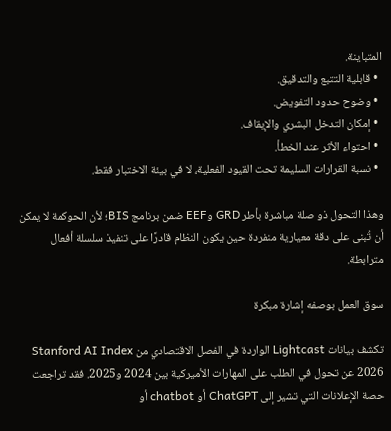المتباينة.
  • قابلية التتبع والتدقيق.
  • وضوح حدود التفويض.
  • إمكان التدخل البشري والإيقاف.
  • احتواء الأثر عند الخطأ.
  • نسبة القرارات السليمة تحت القيود الفعلية، لا في بيئة الاختبار فقط.

وهذا التحول ذو صلة مباشرة بأطر GRD وEEF ضمن برنامج BIS؛ لأن الحوكمة لا يمكن أن تُبنى على دقة معيارية منفردة حين يكون النظام قادرًا على تنفيذ سلسلة أفعال مترابطة.

سوق العمل بوصفه إشارة مبكرة

تكشف بيانات Lightcast الواردة في الفصل الاقتصادي من Stanford AI Index 2026 عن تحول في الطلب على المهارات الأميركية بين 2024 و2025. فقد تراجعت حصة الإعلانات التي تشير إلى ChatGPT أو chatbot أو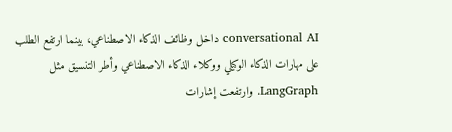conversational AI داخل وظائف الذكاء الاصطناعي، بينما ارتفع الطلب على مهارات الذكاء الوكيلي ووكلاء الذكاء الاصطناعي وأطر التنسيق مثل LangGraph. وارتفعت إشارات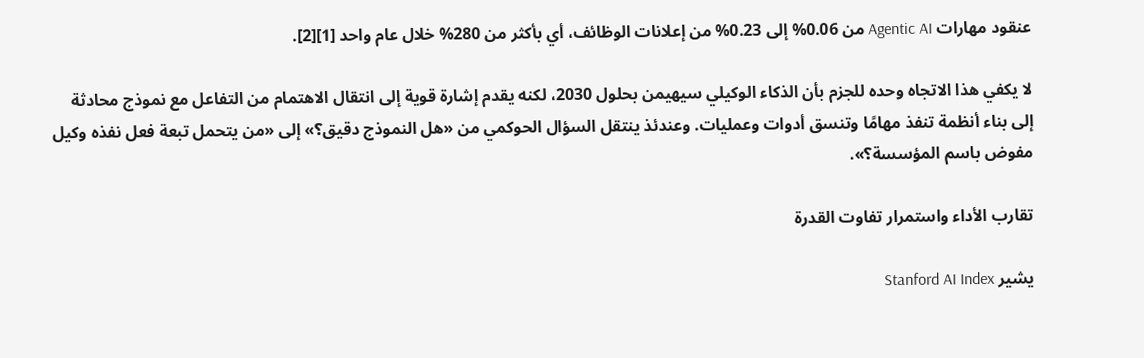عنقود مهارات Agentic AI من 0.06% إلى 0.23% من إعلانات الوظائف، أي بأكثر من 280% خلال عام واحد [1][2].

لا يكفي هذا الاتجاه وحده للجزم بأن الذكاء الوكيلي سيهيمن بحلول 2030، لكنه يقدم إشارة قوية إلى انتقال الاهتمام من التفاعل مع نموذج محادثة إلى بناء أنظمة تنفذ مهامًا وتنسق أدوات وعمليات. وعندئذ ينتقل السؤال الحوكمي من «هل النموذج دقيق؟» إلى «من يتحمل تبعة فعل نفذه وكيل مفوض باسم المؤسسة؟».

تقارب الأداء واستمرار تفاوت القدرة

يشير Stanford AI Index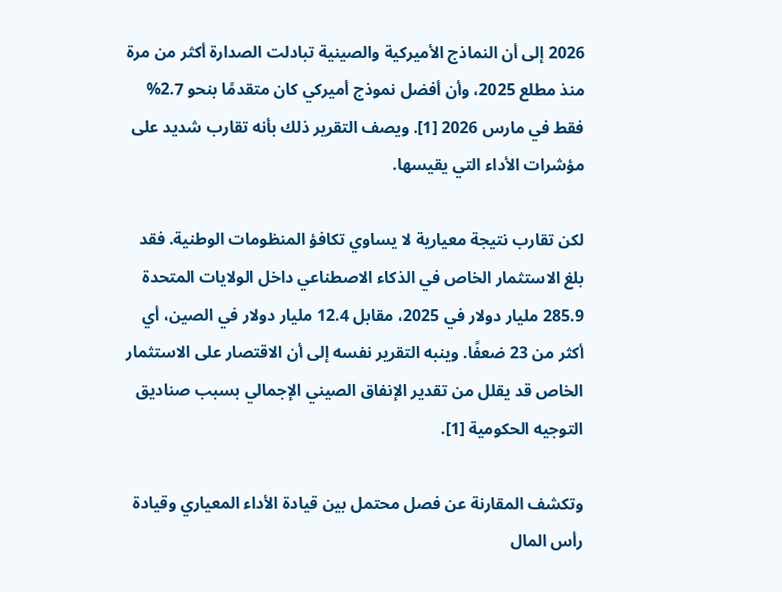2026 إلى أن النماذج الأميركية والصينية تبادلت الصدارة أكثر من مرة منذ مطلع 2025، وأن أفضل نموذج أميركي كان متقدمًا بنحو 2.7% فقط في مارس 2026 [1]. ويصف التقرير ذلك بأنه تقارب شديد على مؤشرات الأداء التي يقيسها.

لكن تقارب نتيجة معيارية لا يساوي تكافؤ المنظومات الوطنية. فقد بلغ الاستثمار الخاص في الذكاء الاصطناعي داخل الولايات المتحدة 285.9 مليار دولار في 2025، مقابل 12.4 مليار دولار في الصين، أي أكثر من 23 ضعفًا. وينبه التقرير نفسه إلى أن الاقتصار على الاستثمار الخاص قد يقلل من تقدير الإنفاق الصيني الإجمالي بسبب صناديق التوجيه الحكومية [1].

وتكشف المقارنة عن فصل محتمل بين قيادة الأداء المعياري وقيادة رأس المال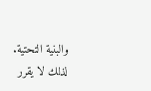والبنية التحتية. لذلك لا يقرر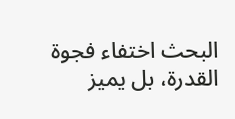البحث اختفاء فجوة القدرة، بل يميز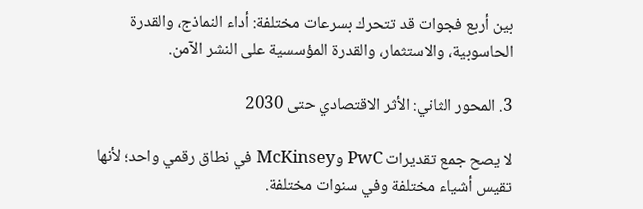بين أربع فجوات قد تتحرك بسرعات مختلفة: أداء النماذج، والقدرة الحاسوبية، والاستثمار، والقدرة المؤسسية على النشر الآمن.

3. المحور الثاني: الأثر الاقتصادي حتى 2030

لا يصح جمع تقديرات PwC وMcKinsey في نطاق رقمي واحد؛ لأنها تقيس أشياء مختلفة وفي سنوات مختلفة.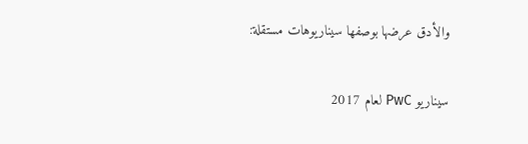والأدق عرضها بوصفها سيناريوهات مستقلة:

سيناريو PwC لعام 2017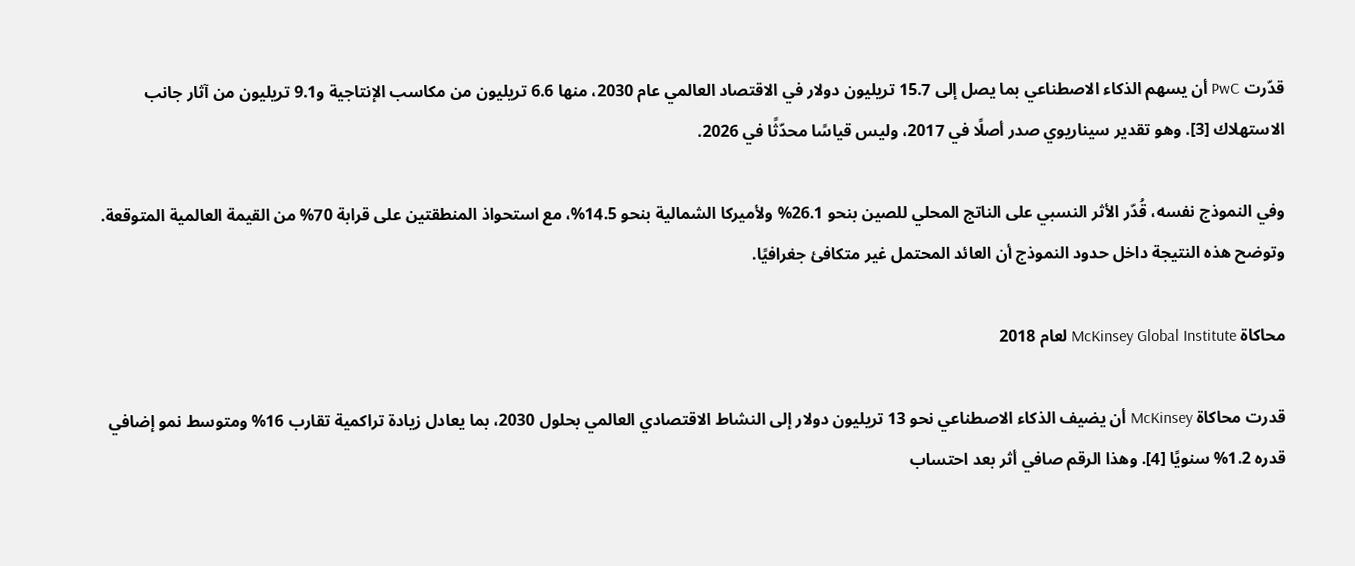قدّرت PwC أن يسهم الذكاء الاصطناعي بما يصل إلى 15.7 تريليون دولار في الاقتصاد العالمي عام 2030، منها 6.6 تريليون من مكاسب الإنتاجية و9.1 تريليون من آثار جانب الاستهلاك [3]. وهو تقدير سيناريوي صدر أصلًا في 2017، وليس قياسًا محدّثًا في 2026.

وفي النموذج نفسه، قُدّر الأثر النسبي على الناتج المحلي للصين بنحو 26.1% ولأميركا الشمالية بنحو 14.5%، مع استحواذ المنطقتين على قرابة 70% من القيمة العالمية المتوقعة. وتوضح هذه النتيجة داخل حدود النموذج أن العائد المحتمل غير متكافئ جغرافيًا.

محاكاة McKinsey Global Institute لعام 2018

قدرت محاكاة McKinsey أن يضيف الذكاء الاصطناعي نحو 13 تريليون دولار إلى النشاط الاقتصادي العالمي بحلول 2030، بما يعادل زيادة تراكمية تقارب 16% ومتوسط نمو إضافي قدره 1.2% سنويًا [4]. وهذا الرقم صافي أثر بعد احتساب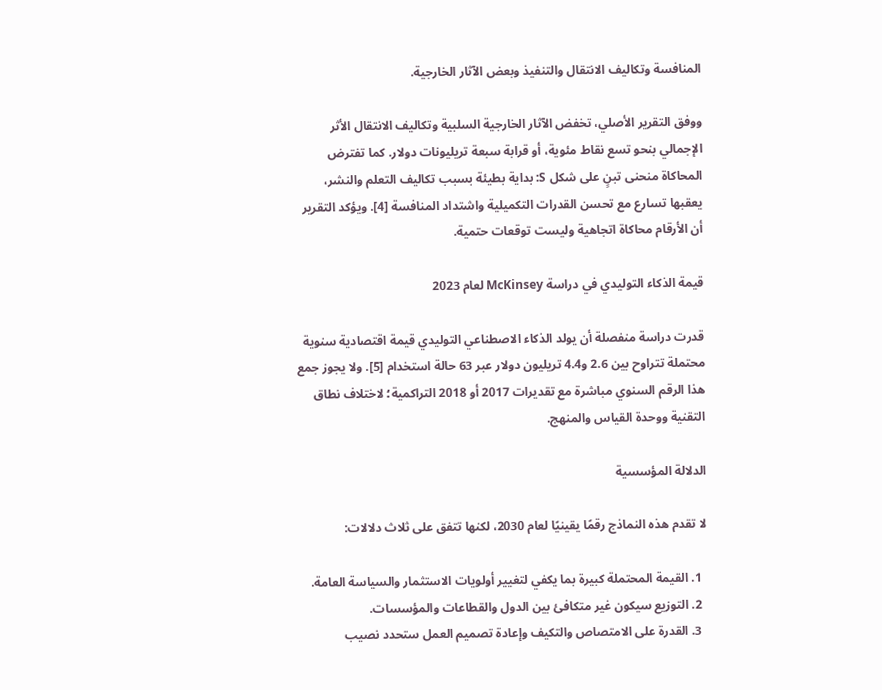المنافسة وتكاليف الانتقال والتنفيذ وبعض الآثار الخارجية.

ووفق التقرير الأصلي، تخفض الآثار الخارجية السلبية وتكاليف الانتقال الأثر الإجمالي بنحو تسع نقاط مئوية، أو قرابة سبعة تريليونات دولار. كما تفترض المحاكاة منحنى تبنٍ على شكل S: بداية بطيئة بسبب تكاليف التعلم والنشر، يعقبها تسارع مع تحسن القدرات التكميلية واشتداد المنافسة [4]. ويؤكد التقرير أن الأرقام محاكاة اتجاهية وليست توقعات حتمية.

قيمة الذكاء التوليدي في دراسة McKinsey لعام 2023

قدرت دراسة منفصلة أن يولد الذكاء الاصطناعي التوليدي قيمة اقتصادية سنوية محتملة تتراوح بين 2.6 و4.4 تريليون دولار عبر 63 حالة استخدام [5]. ولا يجوز جمع هذا الرقم السنوي مباشرة مع تقديرات 2017 أو 2018 التراكمية؛ لاختلاف نطاق التقنية ووحدة القياس والمنهج.

الدلالة المؤسسية

لا تقدم هذه النماذج رقمًا يقينيًا لعام 2030، لكنها تتفق على ثلاث دلالات:

  1. القيمة المحتملة كبيرة بما يكفي لتغيير أولويات الاستثمار والسياسة العامة.
  2. التوزيع سيكون غير متكافئ بين الدول والقطاعات والمؤسسات.
  3. القدرة على الامتصاص والتكيف وإعادة تصميم العمل ستحدد نصيب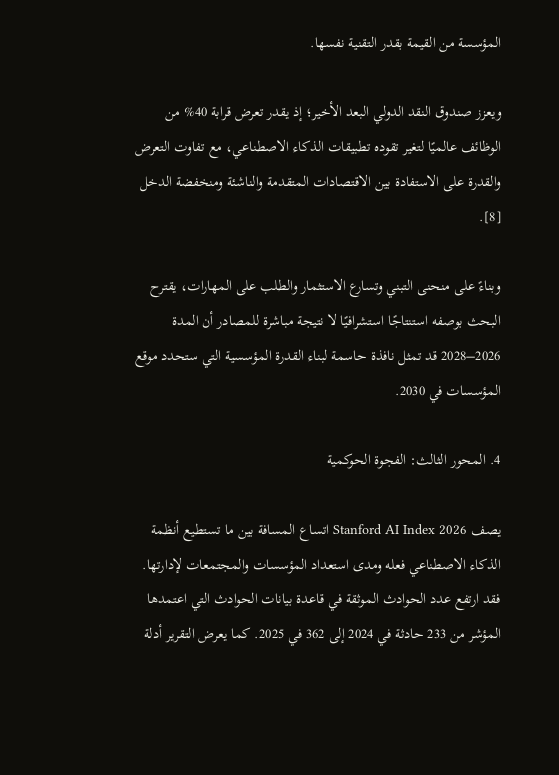المؤسسة من القيمة بقدر التقنية نفسها.

ويعزز صندوق النقد الدولي البعد الأخير؛ إذ يقدر تعرض قرابة 40% من الوظائف عالميًا لتغير تقوده تطبيقات الذكاء الاصطناعي، مع تفاوت التعرض والقدرة على الاستفادة بين الاقتصادات المتقدمة والناشئة ومنخفضة الدخل [8].

وبناءً على منحنى التبني وتسارع الاستثمار والطلب على المهارات، يقترح البحث بوصفه استنتاجًا استشرافيًا لا نتيجة مباشرة للمصادر أن المدة 2026–2028 قد تمثل نافذة حاسمة لبناء القدرة المؤسسية التي ستحدد موقع المؤسسات في 2030.

4. المحور الثالث: الفجوة الحوكمية

يصف Stanford AI Index 2026 اتساع المسافة بين ما تستطيع أنظمة الذكاء الاصطناعي فعله ومدى استعداد المؤسسات والمجتمعات لإدارتها. فقد ارتفع عدد الحوادث الموثقة في قاعدة بيانات الحوادث التي اعتمدها المؤشر من 233 حادثة في 2024 إلى 362 في 2025. كما يعرض التقرير أدلة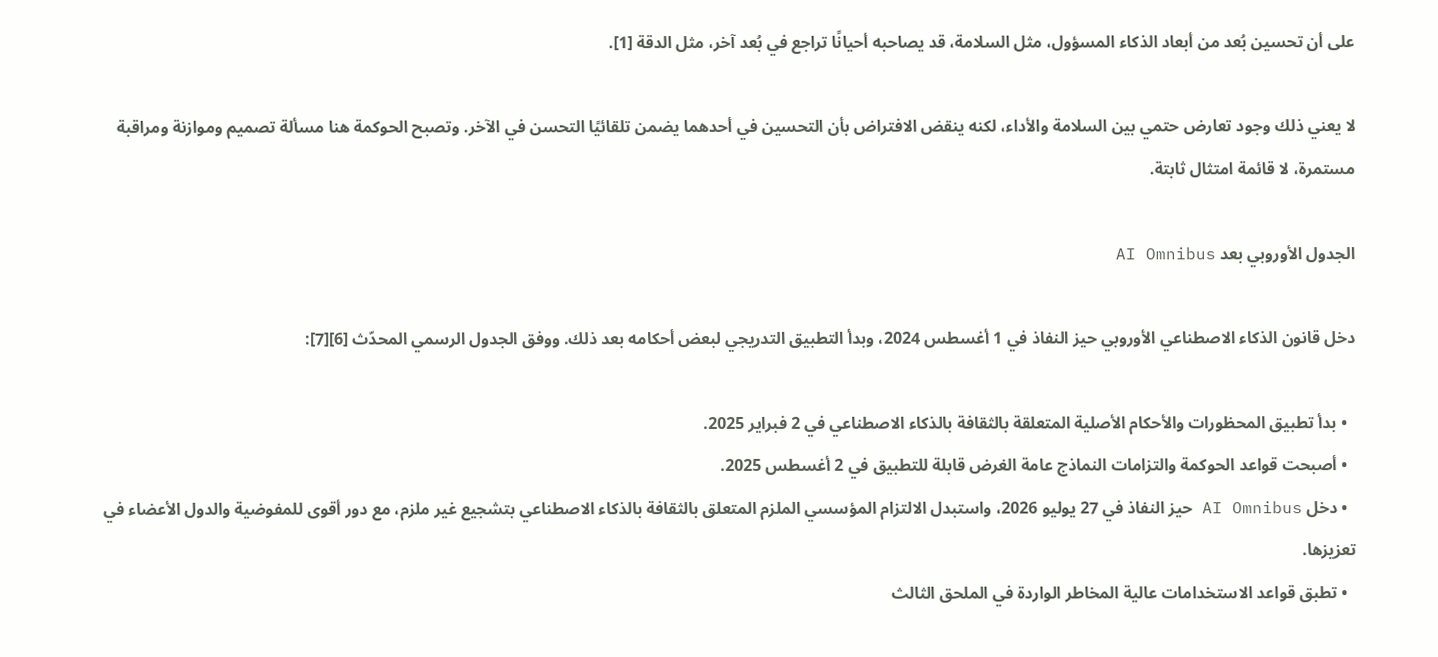على أن تحسين بُعد من أبعاد الذكاء المسؤول، مثل السلامة، قد يصاحبه أحيانًا تراجع في بُعد آخر، مثل الدقة [1].

لا يعني ذلك وجود تعارض حتمي بين السلامة والأداء، لكنه ينقض الافتراض بأن التحسين في أحدهما يضمن تلقائيًا التحسن في الآخر. وتصبح الحوكمة هنا مسألة تصميم وموازنة ومراقبة مستمرة، لا قائمة امتثال ثابتة.

الجدول الأوروبي بعد AI Omnibus

دخل قانون الذكاء الاصطناعي الأوروبي حيز النفاذ في 1 أغسطس 2024، وبدأ التطبيق التدريجي لبعض أحكامه بعد ذلك. ووفق الجدول الرسمي المحدّث [6][7]:

  • بدأ تطبيق المحظورات والأحكام الأصلية المتعلقة بالثقافة بالذكاء الاصطناعي في 2 فبراير 2025.
  • أصبحت قواعد الحوكمة والتزامات النماذج عامة الغرض قابلة للتطبيق في 2 أغسطس 2025.
  • دخل AI Omnibus حيز النفاذ في 27 يوليو 2026، واستبدل الالتزام المؤسسي الملزم المتعلق بالثقافة بالذكاء الاصطناعي بتشجيع غير ملزم، مع دور أقوى للمفوضية والدول الأعضاء في تعزيزها.
  • تطبق قواعد الاستخدامات عالية المخاطر الواردة في الملحق الثالث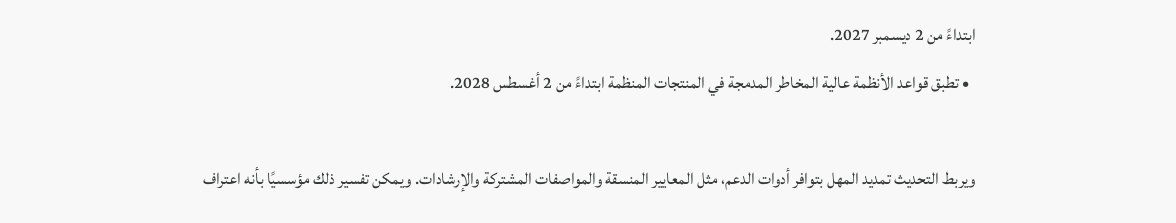ابتداءً من 2 ديسمبر 2027.
  • تطبق قواعد الأنظمة عالية المخاطر المدمجة في المنتجات المنظمة ابتداءً من 2 أغسطس 2028.

ويربط التحديث تمديد المهل بتوافر أدوات الدعم، مثل المعايير المنسقة والمواصفات المشتركة والإرشادات. ويمكن تفسير ذلك مؤسسيًا بأنه اعتراف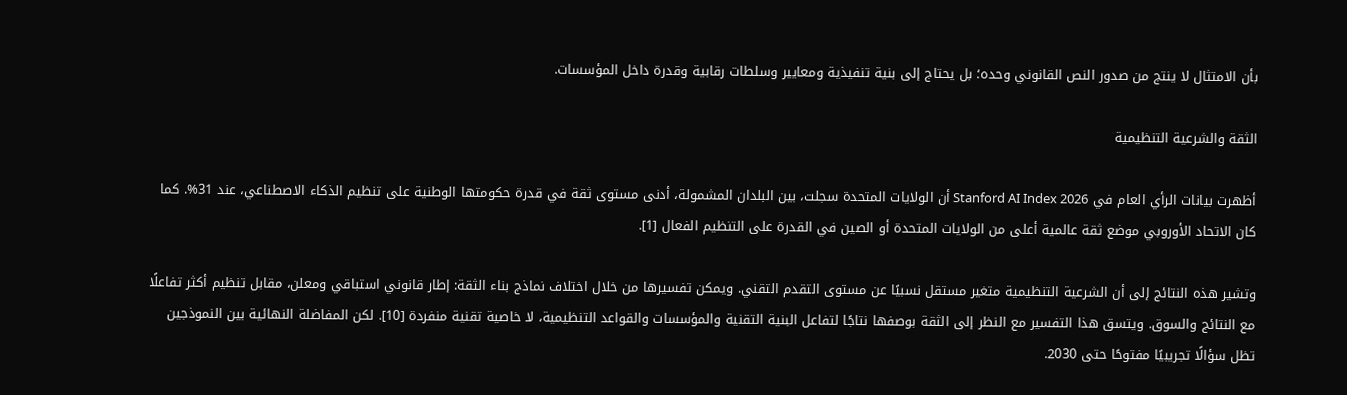بأن الامتثال لا ينتج من صدور النص القانوني وحده؛ بل يحتاج إلى بنية تنفيذية ومعايير وسلطات رقابية وقدرة داخل المؤسسات.

الثقة والشرعية التنظيمية

أظهرت بيانات الرأي العام في Stanford AI Index 2026 أن الولايات المتحدة سجلت، بين البلدان المشمولة، أدنى مستوى ثقة في قدرة حكومتها الوطنية على تنظيم الذكاء الاصطناعي، عند 31%. كما كان الاتحاد الأوروبي موضع ثقة عالمية أعلى من الولايات المتحدة أو الصين في القدرة على التنظيم الفعال [1].

وتشير هذه النتائج إلى أن الشرعية التنظيمية متغير مستقل نسبيًا عن مستوى التقدم التقني. ويمكن تفسيرها من خلال اختلاف نماذج بناء الثقة: إطار قانوني استباقي ومعلن، مقابل تنظيم أكثر تفاعلًا مع النتائج والسوق. ويتسق هذا التفسير مع النظر إلى الثقة بوصفها نتاجًا لتفاعل البنية التقنية والمؤسسات والقواعد التنظيمية، لا خاصية تقنية منفردة [10]. لكن المفاضلة النهائية بين النموذجين تظل سؤالًا تجريبيًا مفتوحًا حتى 2030.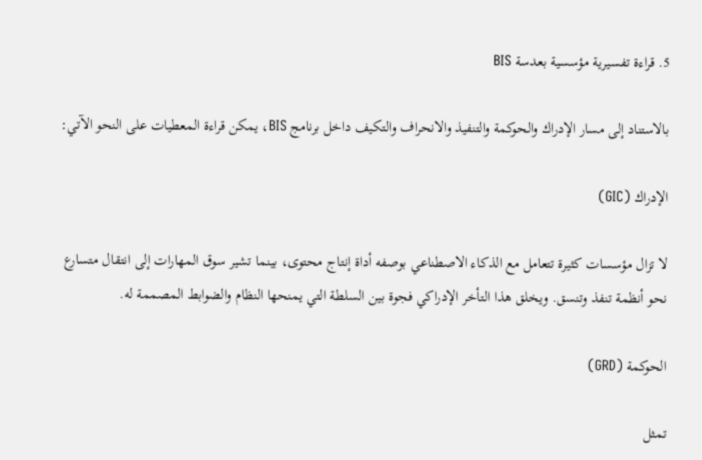5. قراءة تفسيرية مؤسسية بعدسة BIS

بالاستناد إلى مسار الإدراك والحوكمة والتنفيذ والانحراف والتكيف داخل برنامج BIS، يمكن قراءة المعطيات على النحو الآتي:

الإدراك (GIC)

لا تزال مؤسسات كثيرة تتعامل مع الذكاء الاصطناعي بوصفه أداة إنتاج محتوى، بينما تشير سوق المهارات إلى انتقال متسارع نحو أنظمة تنفذ وتنسق. ويخلق هذا التأخر الإدراكي فجوة بين السلطة التي يمنحها النظام والضوابط المصممة له.

الحوكمة (GRD)

تمثل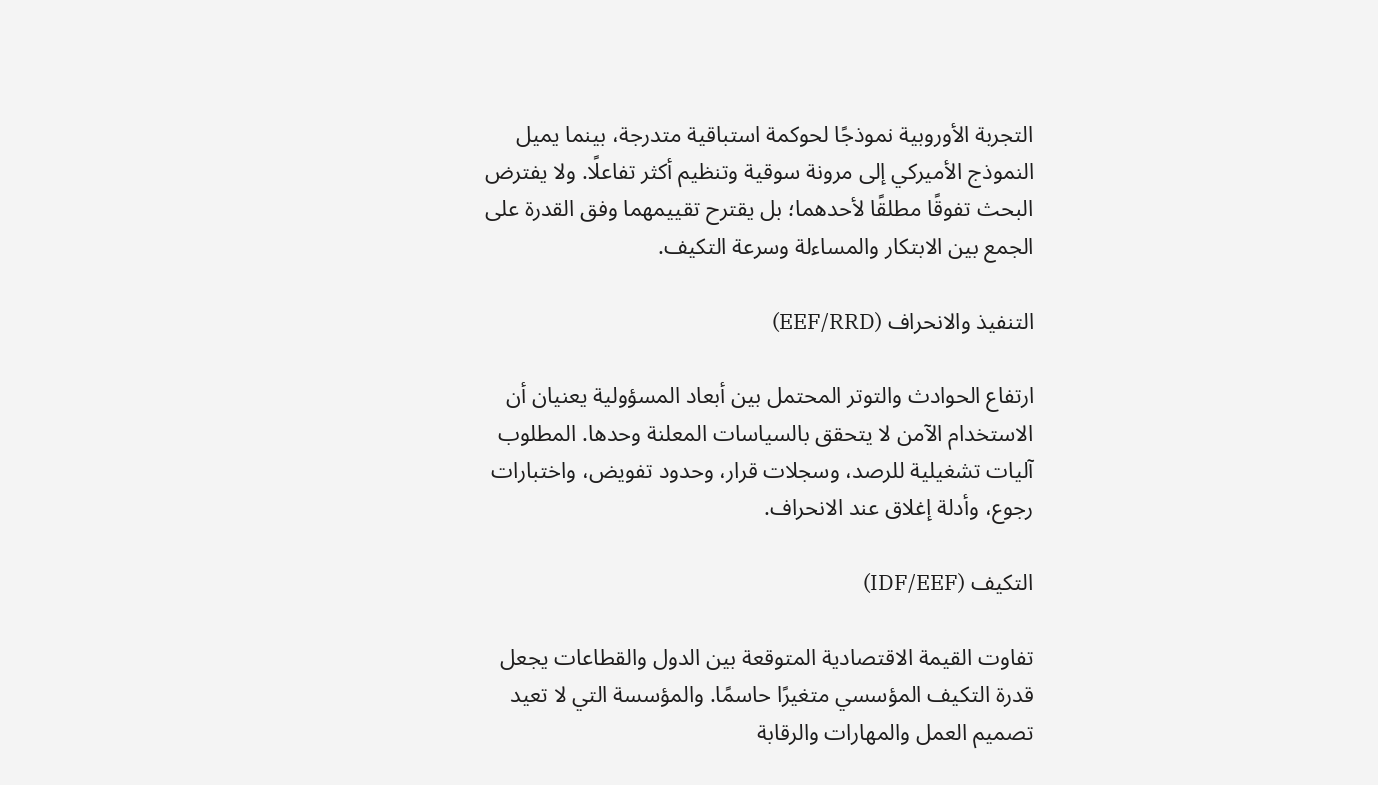التجربة الأوروبية نموذجًا لحوكمة استباقية متدرجة، بينما يميل النموذج الأميركي إلى مرونة سوقية وتنظيم أكثر تفاعلًا. ولا يفترض البحث تفوقًا مطلقًا لأحدهما؛ بل يقترح تقييمهما وفق القدرة على الجمع بين الابتكار والمساءلة وسرعة التكيف.

التنفيذ والانحراف (EEF/RRD)

ارتفاع الحوادث والتوتر المحتمل بين أبعاد المسؤولية يعنيان أن الاستخدام الآمن لا يتحقق بالسياسات المعلنة وحدها. المطلوب آليات تشغيلية للرصد، وسجلات قرار، وحدود تفويض، واختبارات رجوع، وأدلة إغلاق عند الانحراف.

التكيف (IDF/EEF)

تفاوت القيمة الاقتصادية المتوقعة بين الدول والقطاعات يجعل قدرة التكيف المؤسسي متغيرًا حاسمًا. والمؤسسة التي لا تعيد تصميم العمل والمهارات والرقابة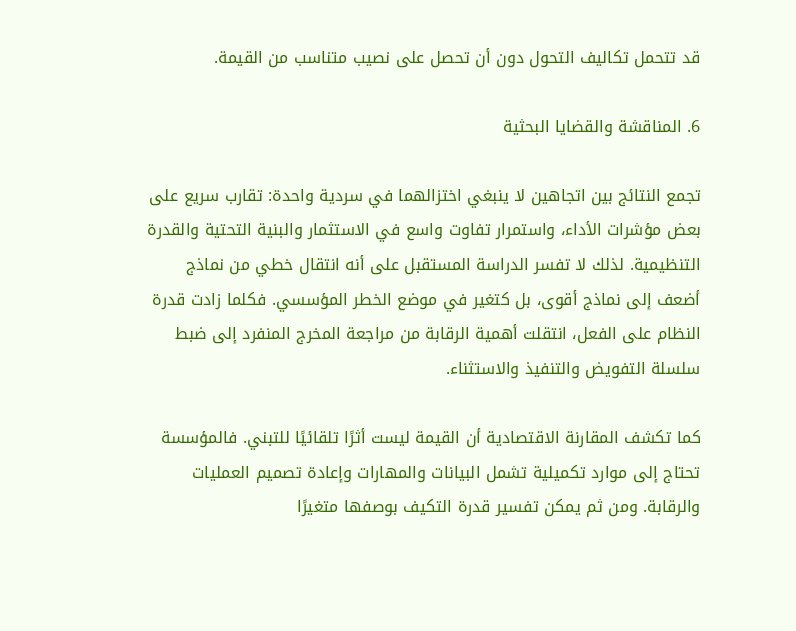قد تتحمل تكاليف التحول دون أن تحصل على نصيب متناسب من القيمة.

6. المناقشة والقضايا البحثية

تجمع النتائج بين اتجاهين لا ينبغي اختزالهما في سردية واحدة: تقارب سريع على بعض مؤشرات الأداء، واستمرار تفاوت واسع في الاستثمار والبنية التحتية والقدرة التنظيمية. لذلك لا تفسر الدراسة المستقبل على أنه انتقال خطي من نماذج أضعف إلى نماذج أقوى، بل كتغير في موضع الخطر المؤسسي. فكلما زادت قدرة النظام على الفعل، انتقلت أهمية الرقابة من مراجعة المخرج المنفرد إلى ضبط سلسلة التفويض والتنفيذ والاستثناء.

كما تكشف المقارنة الاقتصادية أن القيمة ليست أثرًا تلقائيًا للتبني. فالمؤسسة تحتاج إلى موارد تكميلية تشمل البيانات والمهارات وإعادة تصميم العمليات والرقابة. ومن ثم يمكن تفسير قدرة التكيف بوصفها متغيرًا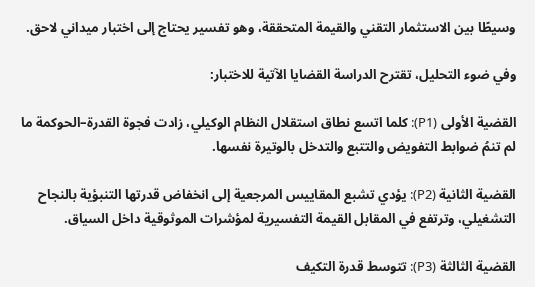وسيطًا بين الاستثمار التقني والقيمة المتحققة، وهو تفسير يحتاج إلى اختبار ميداني لاحق.

وفي ضوء التحليل، تقترح الدراسة القضايا الآتية للاختبار:

القضية الأولى (P1): كلما اتسع نطاق استقلال النظام الوكيلي، زادت فجوة القدرة–الحوكمة ما لم تنمُ ضوابط التفويض والتتبع والتدخل بالوتيرة نفسها.

القضية الثانية (P2): يؤدي تشبع المقاييس المرجعية إلى انخفاض قدرتها التنبؤية بالنجاح التشغيلي، وترتفع في المقابل القيمة التفسيرية لمؤشرات الموثوقية داخل السياق.

القضية الثالثة (P3): تتوسط قدرة التكيف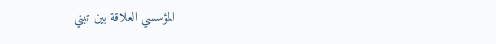المؤسسي العلاقة بين تبني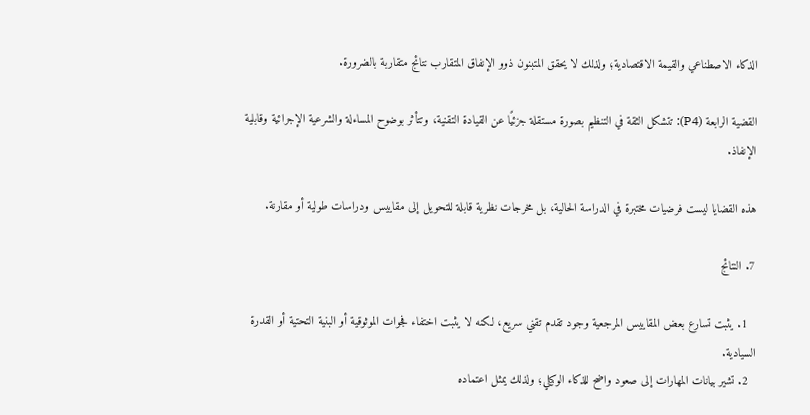الذكاء الاصطناعي والقيمة الاقتصادية؛ ولذلك لا يحقق المتبنون ذوو الإنفاق المتقارب نتائج متقاربة بالضرورة.

القضية الرابعة (P4): تتشكل الثقة في التنظيم بصورة مستقلة جزئيًا عن القيادة التقنية، وتتأثر بوضوح المساءلة والشرعية الإجرائية وقابلية الإنفاذ.

هذه القضايا ليست فرضيات مختبرة في الدراسة الحالية، بل مخرجات نظرية قابلة للتحويل إلى مقاييس ودراسات طولية أو مقارنة.

7. النتائج

  1. يثبت تسارع بعض المقاييس المرجعية وجود تقدم تقني سريع، لكنه لا يثبت اختفاء فجوات الموثوقية أو البنية التحتية أو القدرة السيادية.
  2. تشير بيانات المهارات إلى صعود واضح للذكاء الوكيلي؛ ولذلك يمثل اعتماده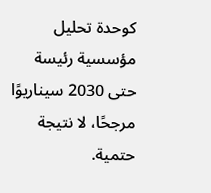كوحدة تحليل مؤسسية رئيسة حتى 2030 سيناريوًا مرجحًا، لا نتيجة حتمية.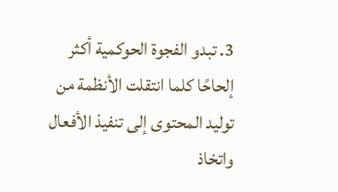3. تبدو الفجوة الحوكمية أكثر إلحاحًا كلما انتقلت الأنظمة من توليد المحتوى إلى تنفيذ الأفعال واتخاذ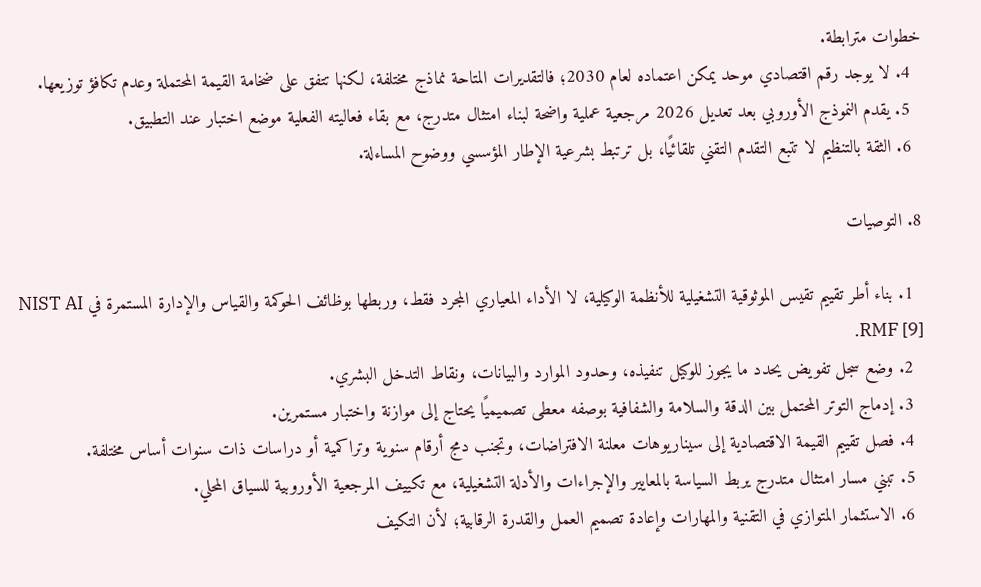خطوات مترابطة.
  4. لا يوجد رقم اقتصادي موحد يمكن اعتماده لعام 2030؛ فالتقديرات المتاحة نماذج مختلفة، لكنها تتفق على ضخامة القيمة المحتملة وعدم تكافؤ توزيعها.
  5. يقدم النموذج الأوروبي بعد تعديل 2026 مرجعية عملية واضحة لبناء امتثال متدرج، مع بقاء فعاليته الفعلية موضع اختبار عند التطبيق.
  6. الثقة بالتنظيم لا تتبع التقدم التقني تلقائيًا، بل ترتبط بشرعية الإطار المؤسسي ووضوح المساءلة.

8. التوصيات

  1. بناء أطر تقييم تقيس الموثوقية التشغيلية للأنظمة الوكيلية، لا الأداء المعياري المجرد فقط، وربطها بوظائف الحوكمة والقياس والإدارة المستمرة في NIST AI RMF [9].
  2. وضع سجل تفويض يحدد ما يجوز للوكيل تنفيذه، وحدود الموارد والبيانات، ونقاط التدخل البشري.
  3. إدماج التوتر المحتمل بين الدقة والسلامة والشفافية بوصفه معطى تصميميًا يحتاج إلى موازنة واختبار مستمرين.
  4. فصل تقييم القيمة الاقتصادية إلى سيناريوهات معلنة الافتراضات، وتجنب دمج أرقام سنوية وتراكمية أو دراسات ذات سنوات أساس مختلفة.
  5. تبني مسار امتثال متدرج يربط السياسة بالمعايير والإجراءات والأدلة التشغيلية، مع تكييف المرجعية الأوروبية للسياق المحلي.
  6. الاستثمار المتوازي في التقنية والمهارات وإعادة تصميم العمل والقدرة الرقابية؛ لأن التكيف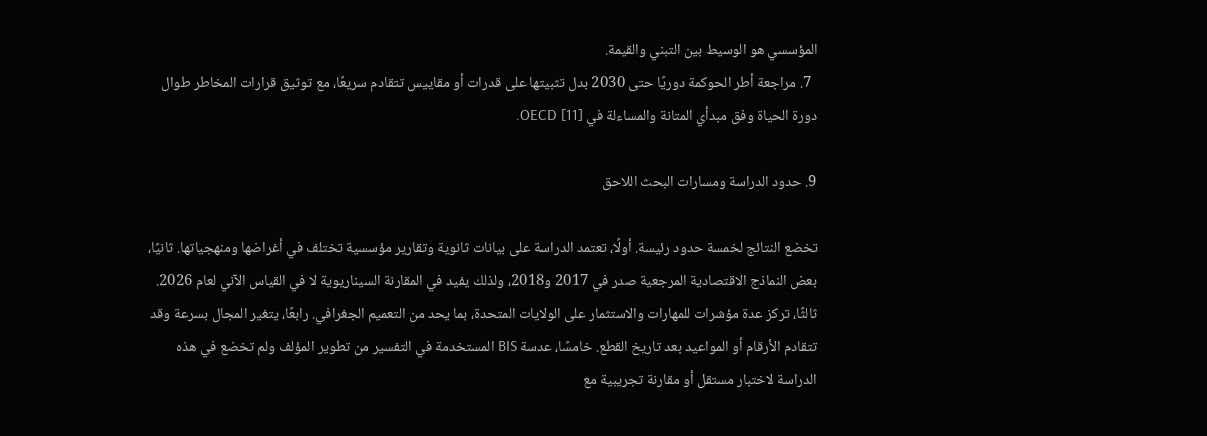المؤسسي هو الوسيط بين التبني والقيمة.
  7. مراجعة أطر الحوكمة دوريًا حتى 2030 بدل تثبيتها على قدرات أو مقاييس تتقادم سريعًا، مع توثيق قرارات المخاطر طوال دورة الحياة وفق مبدأي المتانة والمساءلة في OECD [11].

9. حدود الدراسة ومسارات البحث اللاحق

تخضع النتائج لخمسة حدود رئيسة. أولًا، تعتمد الدراسة على بيانات ثانوية وتقارير مؤسسية تختلف في أغراضها ومنهجياتها. ثانيًا، بعض النماذج الاقتصادية المرجعية صدر في 2017 و2018، ولذلك يفيد في المقارنة السيناريوية لا في القياس الآني لعام 2026. ثالثًا، تركز عدة مؤشرات للمهارات والاستثمار على الولايات المتحدة، بما يحد من التعميم الجغرافي. رابعًا، يتغير المجال بسرعة وقد تتقادم الأرقام أو المواعيد بعد تاريخ القطع. خامسًا، عدسة BIS المستخدمة في التفسير من تطوير المؤلف ولم تخضع في هذه الدراسة لاختبار مستقل أو مقارنة تجريبية مع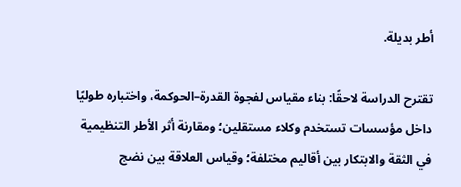أطر بديلة.

تقترح الدراسة لاحقًا: بناء مقياس لفجوة القدرة–الحوكمة، واختباره طوليًا داخل مؤسسات تستخدم وكلاء مستقلين؛ ومقارنة أثر الأطر التنظيمية في الثقة والابتكار بين أقاليم مختلفة؛ وقياس العلاقة بين نضج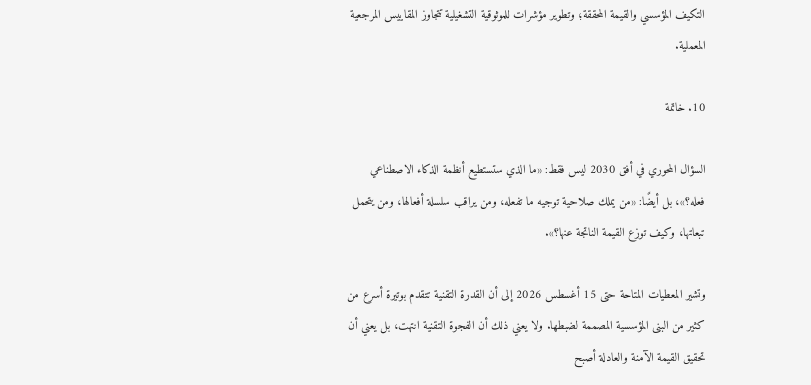التكيف المؤسسي والقيمة المحققة؛ وتطوير مؤشرات للموثوقية التشغيلية تتجاوز المقاييس المرجعية المعملية.

10. خاتمة

السؤال المحوري في أفق 2030 ليس فقط: «ما الذي ستستطيع أنظمة الذكاء الاصطناعي فعله؟»، بل أيضًا: «من يملك صلاحية توجيه ما تفعله، ومن يراقب سلسلة أفعالها، ومن يتحمل تبعاتها، وكيف توزع القيمة الناتجة عنها؟».

وتشير المعطيات المتاحة حتى 15 أغسطس 2026 إلى أن القدرة التقنية تتقدم بوتيرة أسرع من كثير من البنى المؤسسية المصممة لضبطها. ولا يعني ذلك أن الفجوة التقنية انتهت، بل يعني أن تحقيق القيمة الآمنة والعادلة أصبح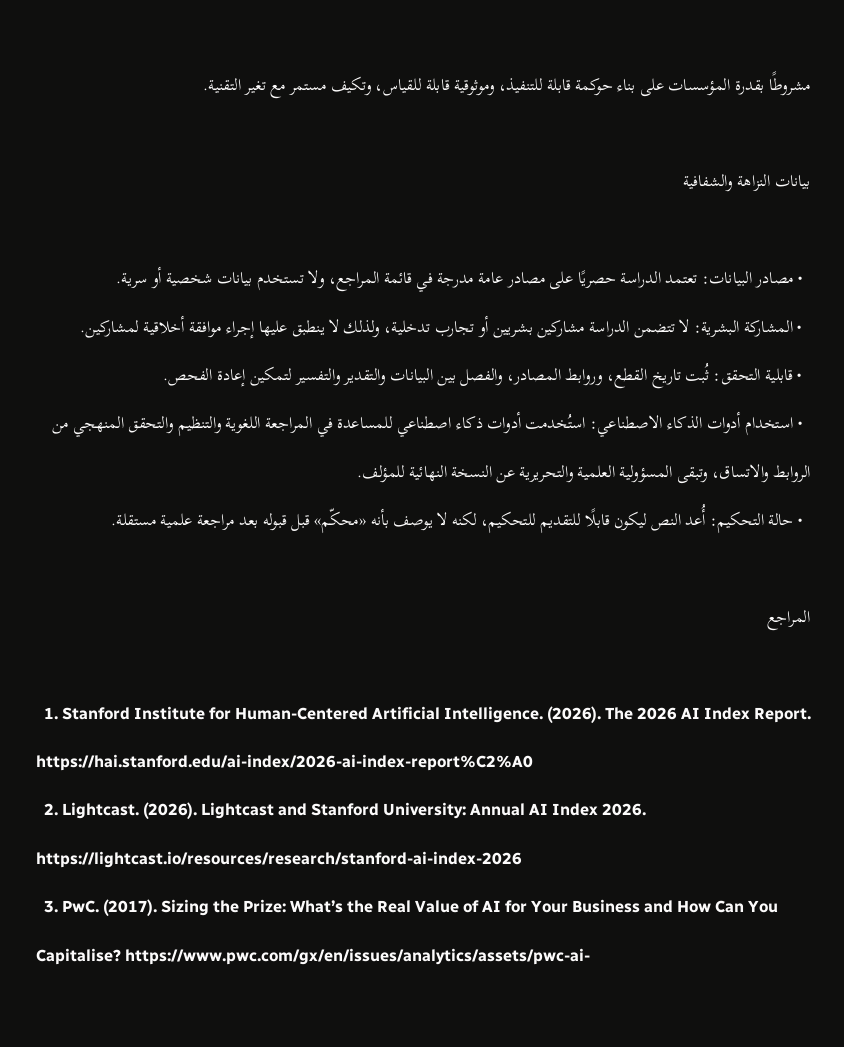مشروطًا بقدرة المؤسسات على بناء حوكمة قابلة للتنفيذ، وموثوقية قابلة للقياس، وتكيف مستمر مع تغير التقنية.

بيانات النزاهة والشفافية

  • مصادر البيانات: تعتمد الدراسة حصريًا على مصادر عامة مدرجة في قائمة المراجع، ولا تستخدم بيانات شخصية أو سرية.
  • المشاركة البشرية: لا تتضمن الدراسة مشاركين بشريين أو تجارب تدخلية، ولذلك لا ينطبق عليها إجراء موافقة أخلاقية لمشاركين.
  • قابلية التحقق: ثُبت تاريخ القطع، وروابط المصادر، والفصل بين البيانات والتقدير والتفسير لتمكين إعادة الفحص.
  • استخدام أدوات الذكاء الاصطناعي: استُخدمت أدوات ذكاء اصطناعي للمساعدة في المراجعة اللغوية والتنظيم والتحقق المنهجي من الروابط والاتساق، وتبقى المسؤولية العلمية والتحريرية عن النسخة النهائية للمؤلف.
  • حالة التحكيم: أُعد النص ليكون قابلًا للتقديم للتحكيم، لكنه لا يوصف بأنه «محكّم» قبل قبوله بعد مراجعة علمية مستقلة.

المراجع

  1. Stanford Institute for Human-Centered Artificial Intelligence. (2026). The 2026 AI Index Report. https://hai.stanford.edu/ai-index/2026-ai-index-report%C2%A0
  2. Lightcast. (2026). Lightcast and Stanford University: Annual AI Index 2026. https://lightcast.io/resources/research/stanford-ai-index-2026
  3. PwC. (2017). Sizing the Prize: What’s the Real Value of AI for Your Business and How Can You Capitalise? https://www.pwc.com/gx/en/issues/analytics/assets/pwc-ai-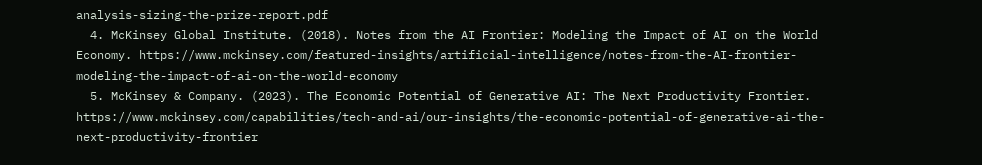analysis-sizing-the-prize-report.pdf
  4. McKinsey Global Institute. (2018). Notes from the AI Frontier: Modeling the Impact of AI on the World Economy. https://www.mckinsey.com/featured-insights/artificial-intelligence/notes-from-the-AI-frontier-modeling-the-impact-of-ai-on-the-world-economy
  5. McKinsey & Company. (2023). The Economic Potential of Generative AI: The Next Productivity Frontier. https://www.mckinsey.com/capabilities/tech-and-ai/our-insights/the-economic-potential-of-generative-ai-the-next-productivity-frontier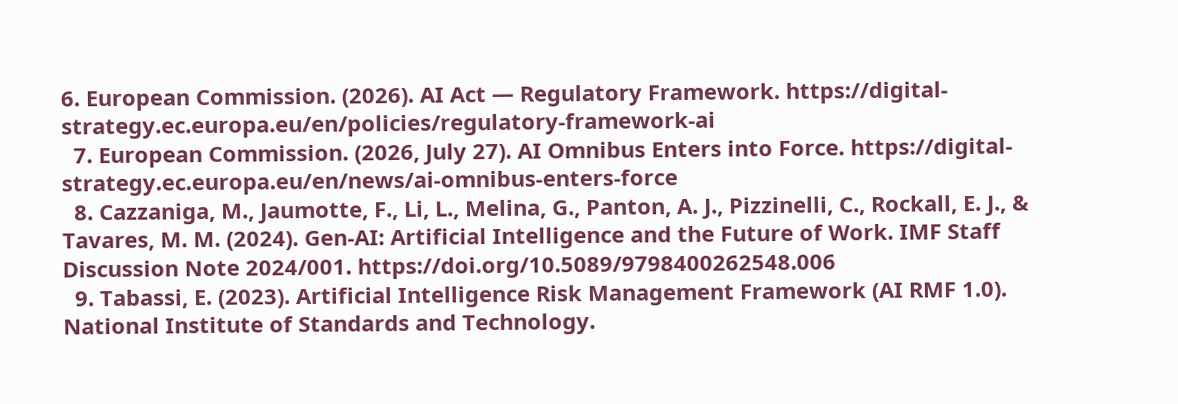6. European Commission. (2026). AI Act — Regulatory Framework. https://digital-strategy.ec.europa.eu/en/policies/regulatory-framework-ai
  7. European Commission. (2026, July 27). AI Omnibus Enters into Force. https://digital-strategy.ec.europa.eu/en/news/ai-omnibus-enters-force
  8. Cazzaniga, M., Jaumotte, F., Li, L., Melina, G., Panton, A. J., Pizzinelli, C., Rockall, E. J., & Tavares, M. M. (2024). Gen-AI: Artificial Intelligence and the Future of Work. IMF Staff Discussion Note 2024/001. https://doi.org/10.5089/9798400262548.006
  9. Tabassi, E. (2023). Artificial Intelligence Risk Management Framework (AI RMF 1.0). National Institute of Standards and Technology.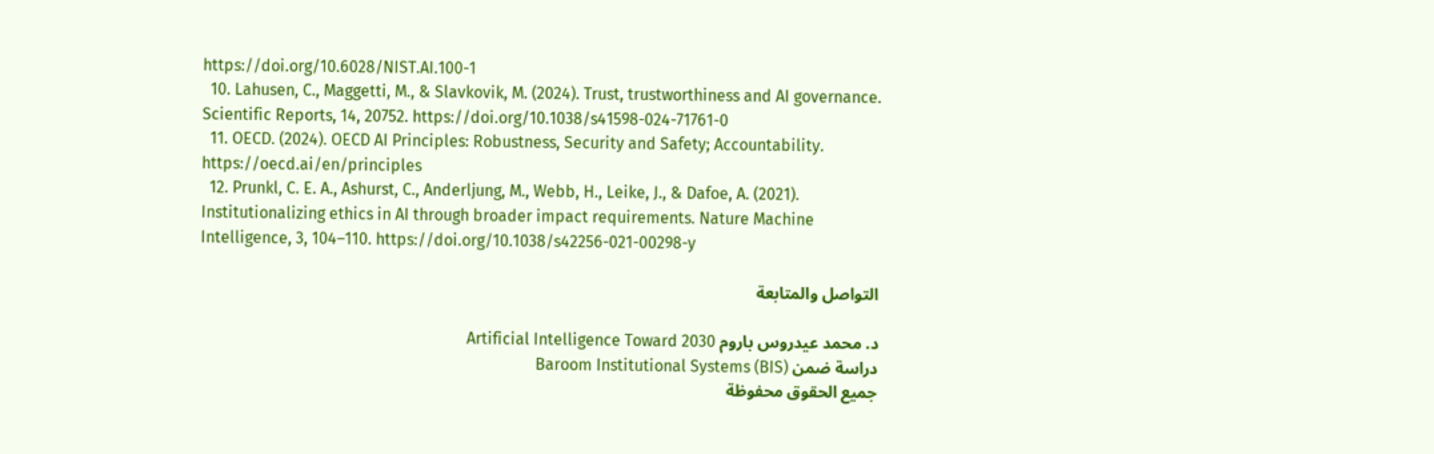https://doi.org/10.6028/NIST.AI.100-1
  10. Lahusen, C., Maggetti, M., & Slavkovik, M. (2024). Trust, trustworthiness and AI governance. Scientific Reports, 14, 20752. https://doi.org/10.1038/s41598-024-71761-0
  11. OECD. (2024). OECD AI Principles: Robustness, Security and Safety; Accountability. https://oecd.ai/en/principles
  12. Prunkl, C. E. A., Ashurst, C., Anderljung, M., Webb, H., Leike, J., & Dafoe, A. (2021). Institutionalizing ethics in AI through broader impact requirements. Nature Machine Intelligence, 3, 104–110. https://doi.org/10.1038/s42256-021-00298-y

التواصل والمتابعة

د. محمد عيدروس باروم Artificial Intelligence Toward 2030
دراسة ضمن Baroom Institutional Systems (BIS)
جميع الحقوق محفوظة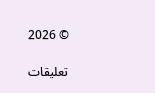© 2026

تعليقات